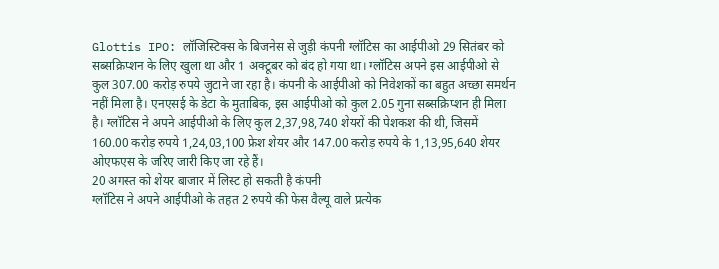Glottis IPO: लॉजिस्टिक्स के बिजनेस से जुड़ी कंपनी ग्लॉटिस का आईपीओ 29 सितंबर को सब्सक्रिप्शन के लिए खुला था और 1 अक्टूबर को बंद हो गया था। ग्लॉटिस अपने इस आईपीओ से कुल 307.00 करोड़ रुपये जुटाने जा रहा है। कंपनी के आईपीओ को निवेशकों का बहुत अच्छा समर्थन नहीं मिला है। एनएसई के डेटा के मुताबिक, इस आईपीओ को कुल 2.05 गुना सब्सक्रिप्शन ही मिला है। ग्लॉटिस ने अपने आईपीओ के लिए कुल 2,37,98,740 शेयरों की पेशकश की थी, जिसमें 160.00 करोड़ रुपये 1,24,03,100 फ्रेश शेयर और 147.00 करोड़ रुपये के 1,13,95,640 शेयर ओएफएस के जरिए जारी किए जा रहे हैं।
20 अगस्त को शेयर बाजार में लिस्ट हो सकती है कंपनी
ग्लॉटिस ने अपने आईपीओ के तहत 2 रुपये की फेस वैल्यू वाले प्रत्येक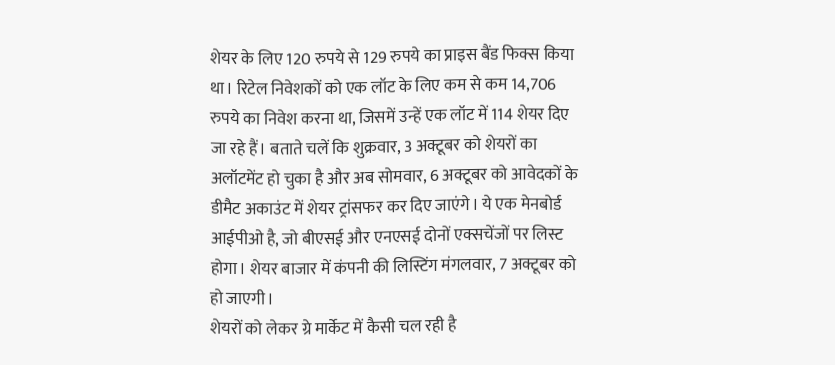शेयर के लिए 120 रुपये से 129 रुपये का प्राइस बैंड फिक्स किया था। रिटेल निवेशकों को एक लॉट के लिए कम से कम 14,706 रुपये का निवेश करना था, जिसमें उन्हें एक लॉट में 114 शेयर दिए जा रहे हैं। बताते चलें कि शुक्रवार, 3 अक्टूबर को शेयरों का अलॉटमेंट हो चुका है और अब सोमवार, 6 अक्टूबर को आवेदकों के डीमैट अकाउंट में शेयर ट्रांसफर कर दिए जाएंगे। ये एक मेनबोर्ड आईपीओ है, जो बीएसई और एनएसई दोनों एक्सचेंजों पर लिस्ट होगा। शेयर बाजार में कंपनी की लिस्टिंग मंगलवार, 7 अक्टूबर को हो जाएगी।
शेयरों को लेकर ग्रे मार्केट में कैसी चल रही है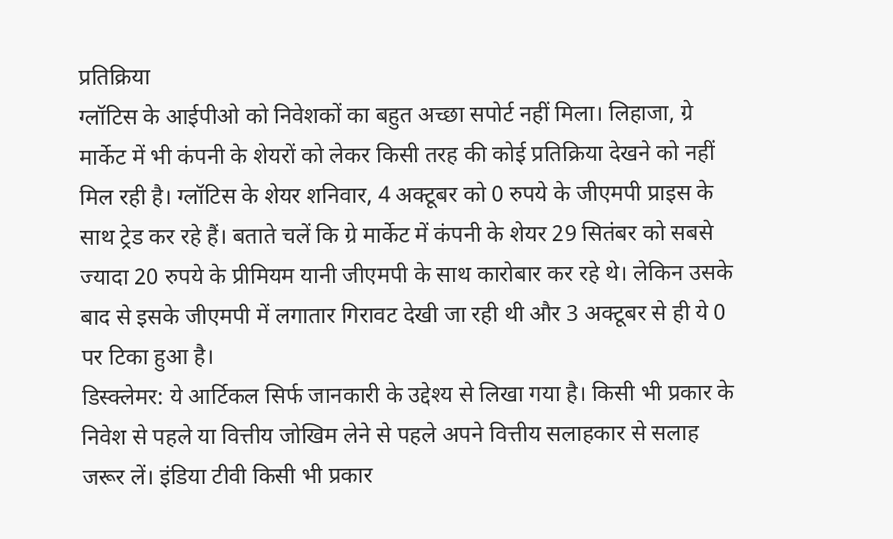प्रतिक्रिया
ग्लॉटिस के आईपीओ को निवेशकों का बहुत अच्छा सपोर्ट नहीं मिला। लिहाजा, ग्रे मार्केट में भी कंपनी के शेयरों को लेकर किसी तरह की कोई प्रतिक्रिया देखने को नहीं मिल रही है। ग्लॉटिस के शेयर शनिवार, 4 अक्टूबर को 0 रुपये के जीएमपी प्राइस के साथ ट्रेड कर रहे हैं। बताते चलें कि ग्रे मार्केट में कंपनी के शेयर 29 सितंबर को सबसे ज्यादा 20 रुपये के प्रीमियम यानी जीएमपी के साथ कारोबार कर रहे थे। लेकिन उसके बाद से इसके जीएमपी में लगातार गिरावट देखी जा रही थी और 3 अक्टूबर से ही ये 0 पर टिका हुआ है।
डिस्क्लेमर: ये आर्टिकल सिर्फ जानकारी के उद्देश्य से लिखा गया है। किसी भी प्रकार के निवेश से पहले या वित्तीय जोखिम लेने से पहले अपने वित्तीय सलाहकार से सलाह जरूर लें। इंडिया टीवी किसी भी प्रकार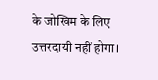के जोखिम के लिए उत्तरदायी नहीं होगा।